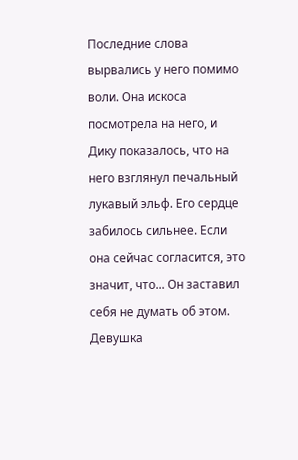Последние слова вырвались у него помимо воли. Она искоса посмотрела на него, и Дику показалось, что на него взглянул печальный лукавый эльф. Его сердце забилось сильнее. Если она сейчас согласится, это значит, что... Он заставил себя не думать об этом. Девушка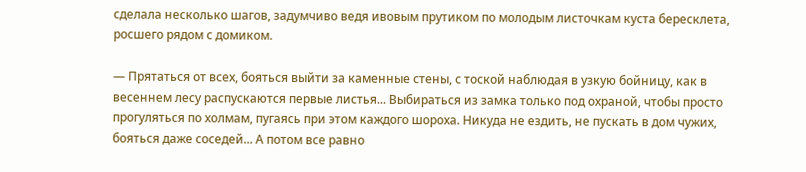сделала несколько шагов, задумчиво ведя ивовым прутиком по молодым листочкам куста бересклета, росшего рядом с домиком.

— Прятаться от всех, бояться выйти за каменные стены, с тоской наблюдая в узкую бойницу, как в весеннем лесу распускаются первые листья... Выбираться из замка только под охраной, чтобы просто прогуляться по холмам, пугаясь при этом каждого шороха. Никуда не ездить, не пускать в дом чужих, бояться даже соседей... А потом все равно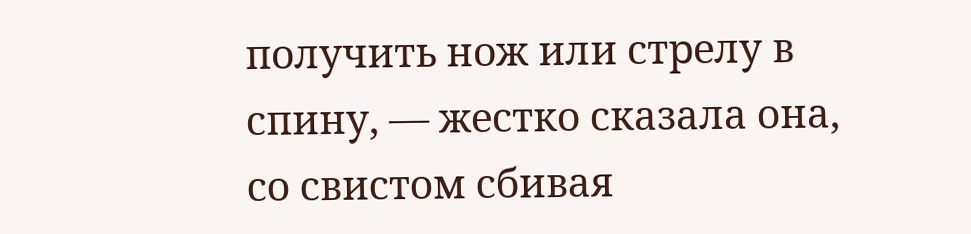получить нож или стрелу в спину, — жестко сказала она, со свистом сбивая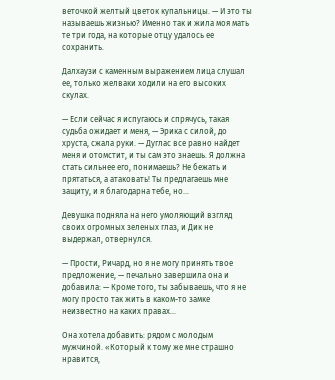веточкой желтый цветок купальницы. — И это ты называешь жизнью? Именно так и жила моя мать те три года, на которые отцу удалось ее сохранить.

Далхаузи с каменным выражением лица слушал ее, только желваки ходили на его высоких скулах.

— Если сейчас я испугаюсь и спрячусь, такая судьба ожидает и меня, — Эрика с силой, до хруста, сжала руки. — Дуглас все равно найдет меня и отомстит, и ты сам это знаешь. Я должна стать сильнее его, понимаешь? Не бежать и прятаться, а атаковать! Ты предлагаешь мне защиту, и я благодарна тебе, но...

Девушка подняла на него умоляющий взгляд своих огромных зеленых глаз, и Дик не выдержал, отвернулся.

— Прости, Ричард, но я не могу принять твое предложение, — печально завершила она и добавила: — Кроме того, ты забываешь, что я не могу просто так жить в каком-то замке неизвестно на каких правах...

Она хотела добавить: рядом с молодым мужчиной. «Который к тому же мне страшно нравится,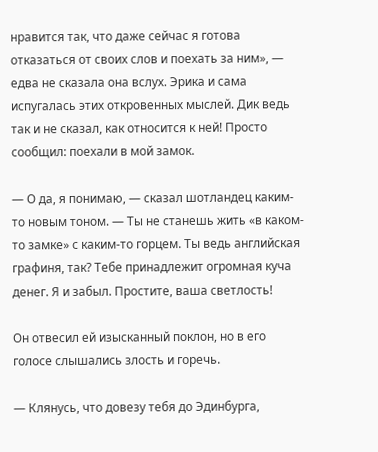нравится так, что даже сейчас я готова отказаться от своих слов и поехать за ним», — едва не сказала она вслух. Эрика и сама испугалась этих откровенных мыслей. Дик ведь так и не сказал, как относится к ней! Просто сообщил: поехали в мой замок.

— О да, я понимаю, — сказал шотландец каким-то новым тоном. — Ты не станешь жить «в каком-то замке» с каким-то горцем. Ты ведь английская графиня, так? Тебе принадлежит огромная куча денег. Я и забыл. Простите, ваша светлость!

Он отвесил ей изысканный поклон, но в его голосе слышались злость и горечь.

— Клянусь, что довезу тебя до Эдинбурга,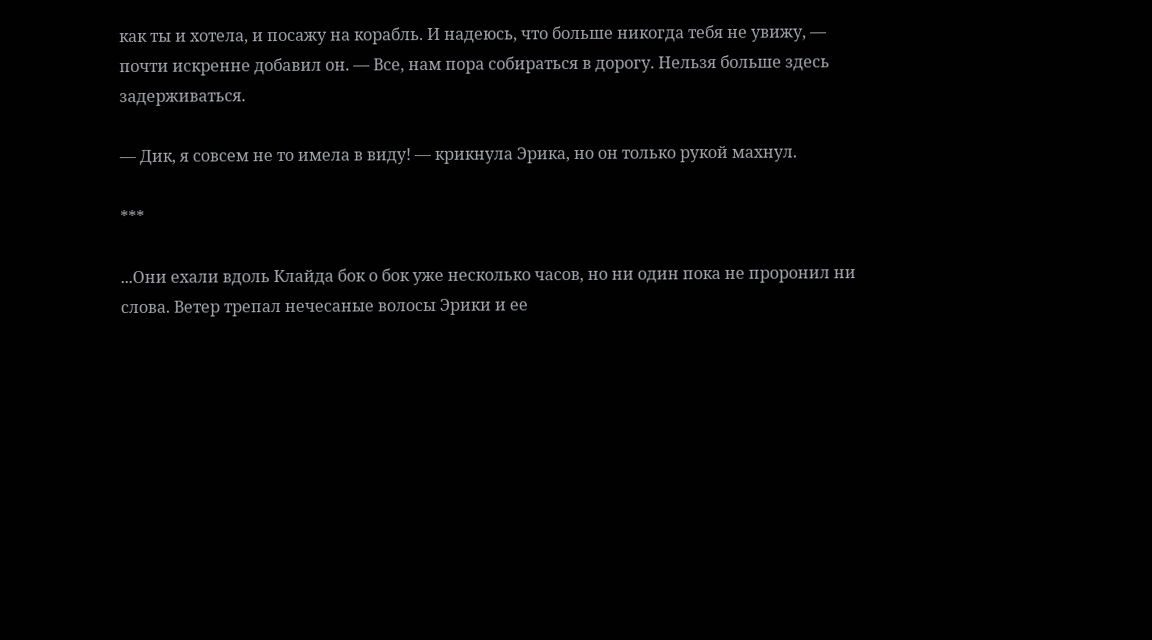как ты и хотела, и посажу на корабль. И надеюсь, что больше никогда тебя не увижу, — почти искренне добавил он. — Все, нам пора собираться в дорогу. Нельзя больше здесь задерживаться.

— Дик, я совсем не то имела в виду! — крикнула Эрика, но он только рукой махнул.

***

...Они ехали вдоль Клайда бок о бок уже несколько часов, но ни один пока не проронил ни слова. Ветер трепал нечесаные волосы Эрики и ее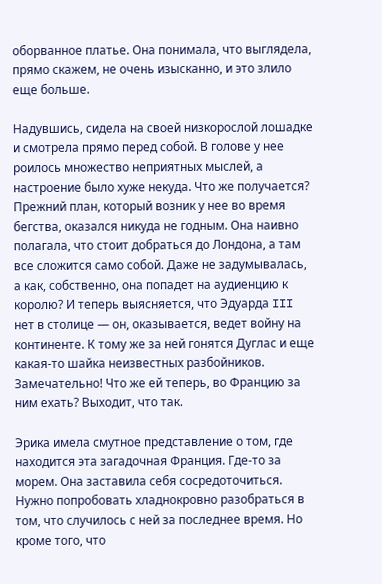оборванное платье. Она понимала, что выглядела, прямо скажем, не очень изысканно, и это злило еще больше.

Надувшись, сидела на своей низкорослой лошадке и смотрела прямо перед собой. В голове у нее роилось множество неприятных мыслей, а настроение было хуже некуда. Что же получается? Прежний план, который возник у нее во время бегства, оказался никуда не годным. Она наивно полагала, что стоит добраться до Лондона, а там все сложится само собой. Даже не задумывалась, а как, собственно, она попадет на аудиенцию к королю? И теперь выясняется, что Эдуарда III нет в столице — он, оказывается, ведет войну на континенте. К тому же за ней гонятся Дуглас и еще какая-то шайка неизвестных разбойников. Замечательно! Что же ей теперь, во Францию за ним ехать? Выходит, что так.

Эрика имела смутное представление о том, где находится эта загадочная Франция. Где-то за морем. Она заставила себя сосредоточиться. Нужно попробовать хладнокровно разобраться в том, что случилось с ней за последнее время. Но кроме того, что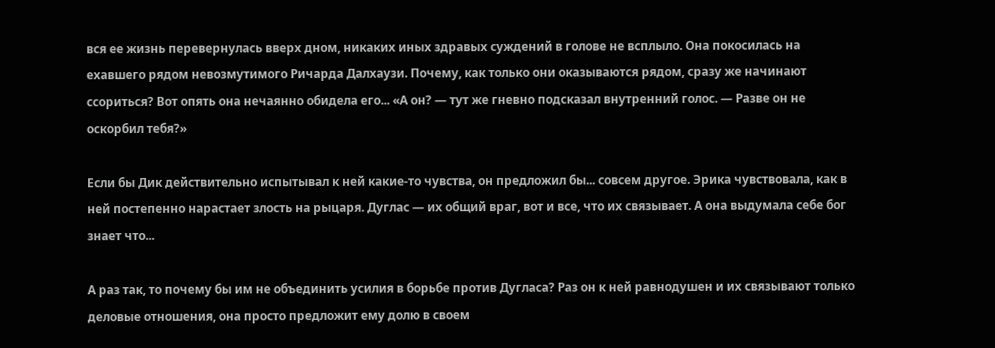вся ее жизнь перевернулась вверх дном, никаких иных здравых суждений в голове не всплыло. Она покосилась на ехавшего рядом невозмутимого Ричарда Далхаузи. Почему, как только они оказываются рядом, сразу же начинают ссориться? Вот опять она нечаянно обидела его... «А он? — тут же гневно подсказал внутренний голос. — Разве он не оскорбил тебя?»

Если бы Дик действительно испытывал к ней какие-то чувства, он предложил бы... совсем другое. Эрика чувствовала, как в ней постепенно нарастает злость на рыцаря. Дуглас — их общий враг, вот и все, что их связывает. А она выдумала себе бог знает что...

А раз так, то почему бы им не объединить усилия в борьбе против Дугласа? Раз он к ней равнодушен и их связывают только деловые отношения, она просто предложит ему долю в своем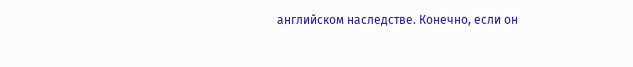английском наследстве. Конечно, если он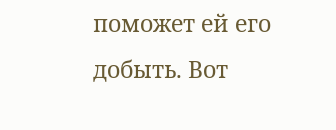поможет ей его добыть. Вот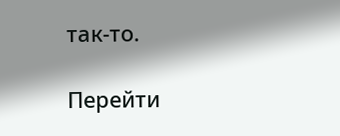так-то.

Перейти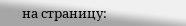на страницу: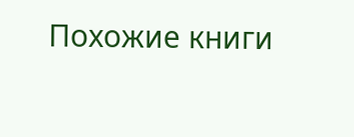Похожие книги